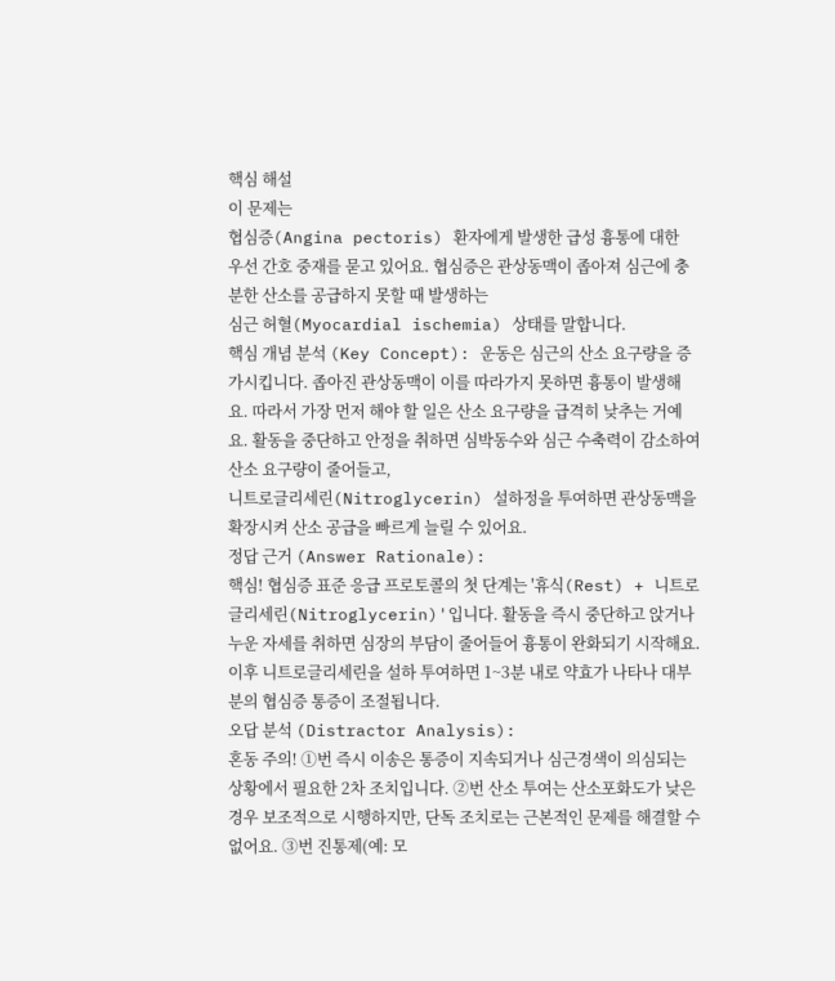핵심 해설
이 문제는
협심증(Angina pectoris) 환자에게 발생한 급성 흉통에 대한
우선 간호 중재를 묻고 있어요. 협심증은 관상동맥이 좁아져 심근에 충분한 산소를 공급하지 못할 때 발생하는
심근 허혈(Myocardial ischemia) 상태를 말합니다.
핵심 개념 분석 (Key Concept): 운동은 심근의 산소 요구량을 증가시킵니다. 좁아진 관상동맥이 이를 따라가지 못하면 흉통이 발생해요. 따라서 가장 먼저 해야 할 일은 산소 요구량을 급격히 낮추는 거예요. 활동을 중단하고 안정을 취하면 심박동수와 심근 수축력이 감소하여 산소 요구량이 줄어들고,
니트로글리세린(Nitroglycerin) 설하정을 투여하면 관상동맥을 확장시켜 산소 공급을 빠르게 늘릴 수 있어요.
정답 근거 (Answer Rationale):
핵심! 협심증 표준 응급 프로토콜의 첫 단계는 '휴식(Rest) + 니트로글리세린(Nitroglycerin)'입니다. 활동을 즉시 중단하고 앉거나 누운 자세를 취하면 심장의 부담이 줄어들어 흉통이 완화되기 시작해요. 이후 니트로글리세린을 설하 투여하면 1~3분 내로 약효가 나타나 대부분의 협심증 통증이 조절됩니다.
오답 분석 (Distractor Analysis):
혼동 주의! ①번 즉시 이송은 통증이 지속되거나 심근경색이 의심되는 상황에서 필요한 2차 조치입니다. ②번 산소 투여는 산소포화도가 낮은 경우 보조적으로 시행하지만, 단독 조치로는 근본적인 문제를 해결할 수 없어요. ③번 진통제(예: 모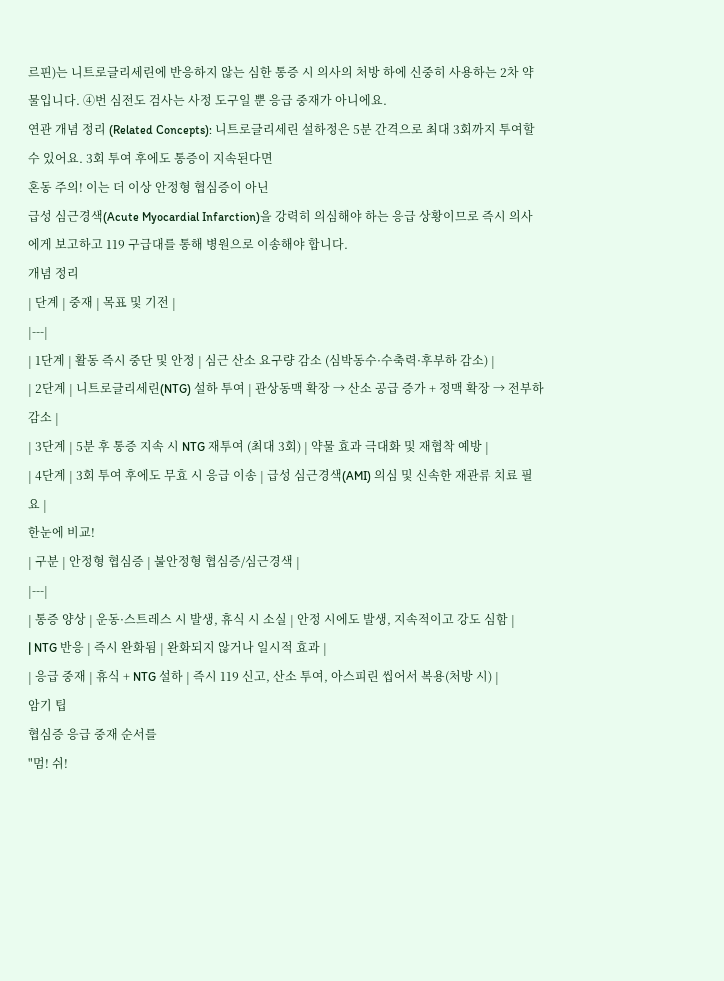르핀)는 니트로글리세린에 반응하지 않는 심한 통증 시 의사의 처방 하에 신중히 사용하는 2차 약물입니다. ④번 심전도 검사는 사정 도구일 뿐 응급 중재가 아니에요.
연관 개념 정리 (Related Concepts): 니트로글리세린 설하정은 5분 간격으로 최대 3회까지 투여할 수 있어요. 3회 투여 후에도 통증이 지속된다면
혼동 주의! 이는 더 이상 안정형 협심증이 아닌
급성 심근경색(Acute Myocardial Infarction)을 강력히 의심해야 하는 응급 상황이므로 즉시 의사에게 보고하고 119 구급대를 통해 병원으로 이송해야 합니다.
개념 정리
| 단계 | 중재 | 목표 및 기전 |
|---|
| 1단계 | 활동 즉시 중단 및 안정 | 심근 산소 요구량 감소 (심박동수·수축력·후부하 감소) |
| 2단계 | 니트로글리세린(NTG) 설하 투여 | 관상동맥 확장 → 산소 공급 증가 + 정맥 확장 → 전부하 감소 |
| 3단계 | 5분 후 통증 지속 시 NTG 재투여 (최대 3회) | 약물 효과 극대화 및 재협착 예방 |
| 4단계 | 3회 투여 후에도 무효 시 응급 이송 | 급성 심근경색(AMI) 의심 및 신속한 재관류 치료 필요 |
한눈에 비교!
| 구분 | 안정형 협심증 | 불안정형 협심증/심근경색 |
|---|
| 통증 양상 | 운동·스트레스 시 발생, 휴식 시 소실 | 안정 시에도 발생, 지속적이고 강도 심함 |
| NTG 반응 | 즉시 완화됨 | 완화되지 않거나 일시적 효과 |
| 응급 중재 | 휴식 + NTG 설하 | 즉시 119 신고, 산소 투여, 아스피린 씹어서 복용(처방 시) |
암기 팁
협심증 응급 중재 순서를
"멈! 쉬!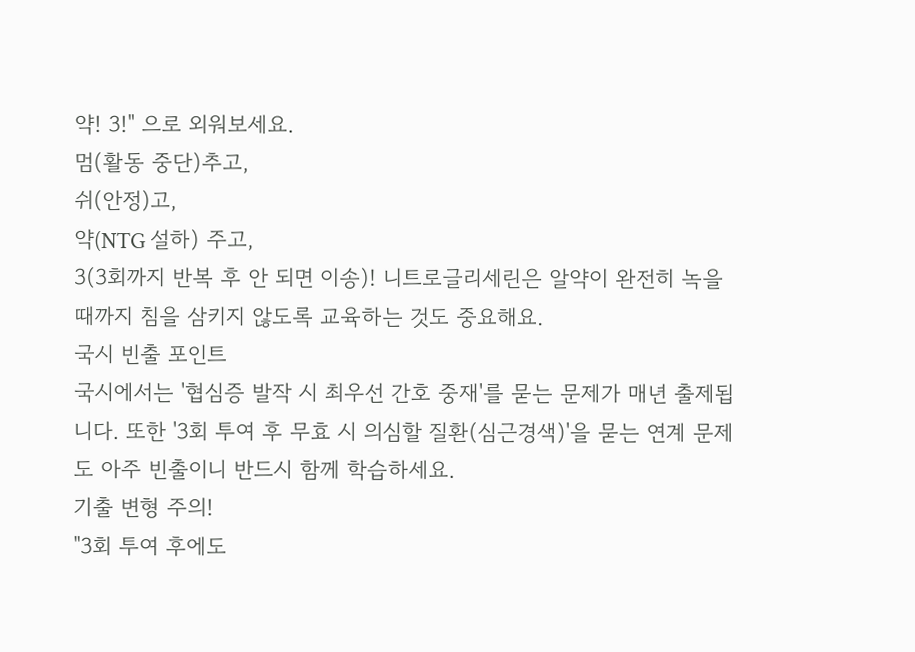약! 3!" 으로 외워보세요.
멈(활동 중단)추고,
쉬(안정)고,
약(NTG 설하) 주고,
3(3회까지 반복 후 안 되면 이송)! 니트로글리세린은 알약이 완전히 녹을 때까지 침을 삼키지 않도록 교육하는 것도 중요해요.
국시 빈출 포인트
국시에서는 '협심증 발작 시 최우선 간호 중재'를 묻는 문제가 매년 출제됩니다. 또한 '3회 투여 후 무효 시 의심할 질환(심근경색)'을 묻는 연계 문제도 아주 빈출이니 반드시 함께 학습하세요.
기출 변형 주의!
"3회 투여 후에도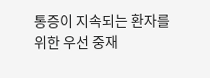통증이 지속되는 환자를 위한 우선 중재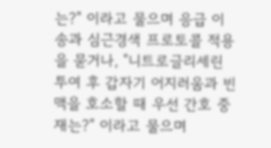는?" 이라고 물으며 응급 이송과 심근경색 프로토콜 적용을 묻거나, "니트로글리세린 투여 후 갑자기 어지러움과 빈맥을 호소할 때 우선 간호 중재는?" 이라고 물으며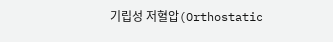기립성 저혈압(Orthostatic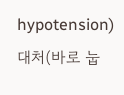hypotension) 대처(바로 눕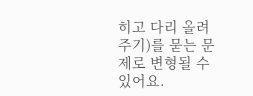히고 다리 올려주기)를 묻는 문제로 변형될 수 있어요.